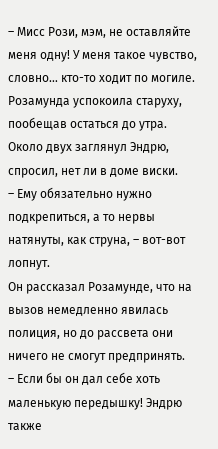– Мисс Рози, мэм, не оставляйте меня одну! У меня такое чувство, словно… кто-то ходит по могиле.
Розамунда успокоила старуху, пообещав остаться до утра.
Около двух заглянул Эндрю, спросил, нет ли в доме виски.
– Ему обязательно нужно подкрепиться, а то нервы натянуты, как струна, – вот-вот лопнут.
Он рассказал Розамунде, что на вызов немедленно явилась полиция, но до рассвета они ничего не смогут предпринять.
– Если бы он дал себе хоть маленькую передышку! Эндрю также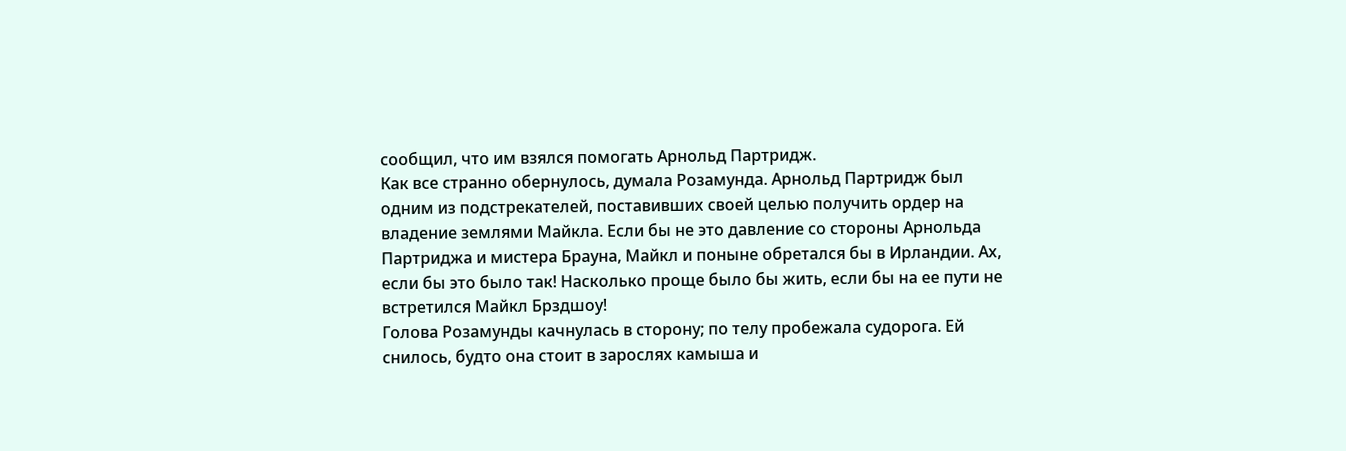сообщил, что им взялся помогать Арнольд Партридж.
Как все странно обернулось, думала Розамунда. Арнольд Партридж был одним из подстрекателей, поставивших своей целью получить ордер на владение землями Майкла. Если бы не это давление со стороны Арнольда Партриджа и мистера Брауна, Майкл и поныне обретался бы в Ирландии. Ах, если бы это было так! Насколько проще было бы жить, если бы на ее пути не встретился Майкл Брздшоу!
Голова Розамунды качнулась в сторону; по телу пробежала судорога. Ей снилось, будто она стоит в зарослях камыша и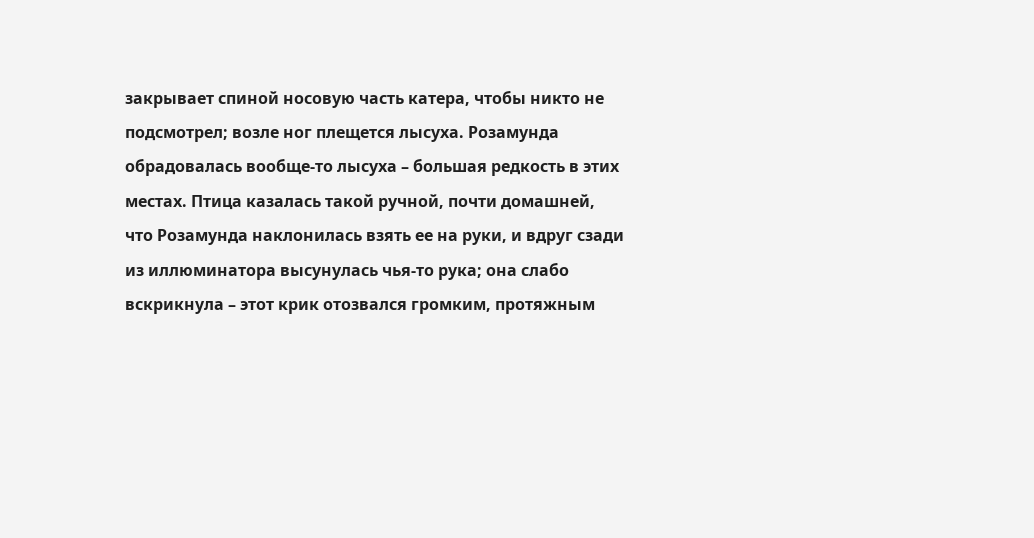закрывает спиной носовую часть катера, чтобы никто не подсмотрел; возле ног плещется лысуха. Розамунда обрадовалась вообще-то лысуха – большая редкость в этих местах. Птица казалась такой ручной, почти домашней, что Розамунда наклонилась взять ее на руки, и вдруг сзади из иллюминатора высунулась чья-то рука; она слабо вскрикнула – этот крик отозвался громким, протяжным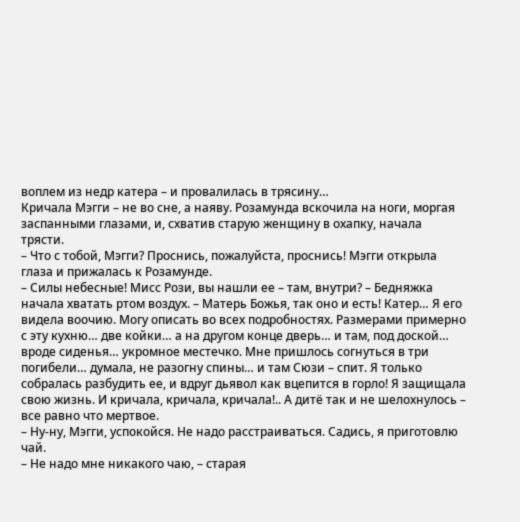воплем из недр катера – и провалилась в трясину…
Кричала Мэгги – не во сне, а наяву. Розамунда вскочила на ноги, моргая заспанными глазами, и, схватив старую женщину в охапку, начала трясти.
– Что с тобой, Мэгги? Проснись, пожалуйста, проснись! Мэгги открыла глаза и прижалась к Розамунде.
– Силы небесные! Мисс Рози, вы нашли ее – там, внутри? – Бедняжка начала хватать ртом воздух. – Матерь Божья, так оно и есть! Катер… Я его видела воочию. Могу описать во всех подробностях. Размерами примерно с эту кухню… две койки… а на другом конце дверь… и там, под доской… вроде сиденья… укромное местечко. Мне пришлось согнуться в три погибели… думала, не разогну спины… и там Сюзи – спит. Я только собралась разбудить ее, и вдруг дьявол как вцепится в горло! Я защищала свою жизнь. И кричала, кричала, кричала!.. А дитё так и не шелохнулось – все равно что мертвое.
– Ну-ну, Мэгги, успокойся. Не надо расстраиваться. Садись, я приготовлю чай.
– Не надо мне никакого чаю, – старая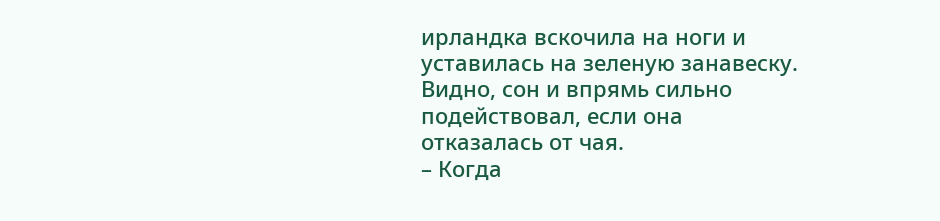ирландка вскочила на ноги и уставилась на зеленую занавеску. Видно, сон и впрямь сильно подействовал, если она отказалась от чая.
– Когда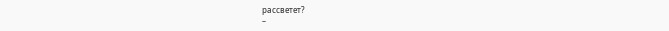рассветет?
–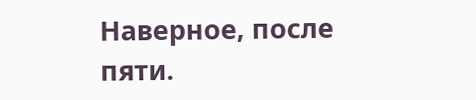Наверное, после пяти.